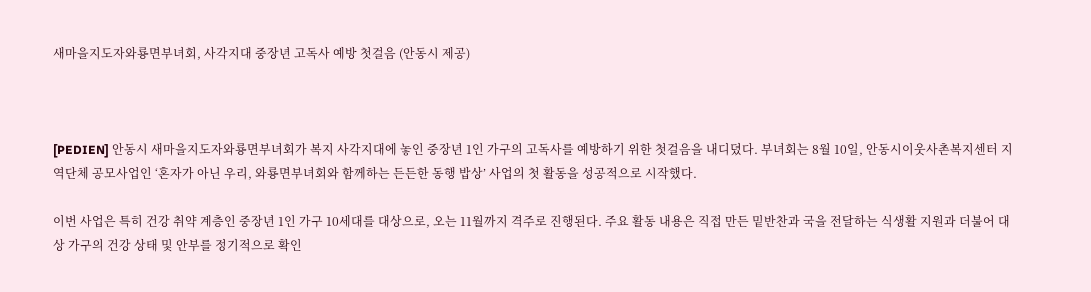새마을지도자와룡면부녀회, 사각지대 중장년 고독사 예방 첫걸음 (안동시 제공)



[PEDIEN] 안동시 새마을지도자와룡면부녀회가 복지 사각지대에 놓인 중장년 1인 가구의 고독사를 예방하기 위한 첫걸음을 내디뎠다. 부녀회는 8월 10일, 안동시이웃사촌복지센터 지역단체 공모사업인 ‘혼자가 아닌 우리, 와룡면부녀회와 함께하는 든든한 동행 밥상’ 사업의 첫 활동을 성공적으로 시작했다.

이번 사업은 특히 건강 취약 계층인 중장년 1인 가구 10세대를 대상으로, 오는 11월까지 격주로 진행된다. 주요 활동 내용은 직접 만든 밑반찬과 국을 전달하는 식생활 지원과 더불어 대상 가구의 건강 상태 및 안부를 정기적으로 확인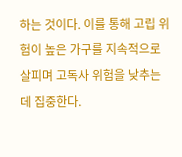하는 것이다. 이를 통해 고립 위험이 높은 가구를 지속적으로 살피며 고독사 위험을 낮추는 데 집중한다.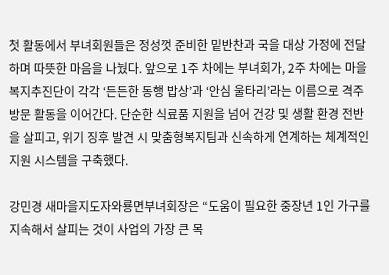첫 활동에서 부녀회원들은 정성껏 준비한 밑반찬과 국을 대상 가정에 전달하며 따뜻한 마음을 나눴다. 앞으로 1주 차에는 부녀회가, 2주 차에는 마을복지추진단이 각각 ‘든든한 동행 밥상’과 ‘안심 울타리’라는 이름으로 격주 방문 활동을 이어간다. 단순한 식료품 지원을 넘어 건강 및 생활 환경 전반을 살피고, 위기 징후 발견 시 맞춤형복지팀과 신속하게 연계하는 체계적인 지원 시스템을 구축했다.

강민경 새마을지도자와룡면부녀회장은 “도움이 필요한 중장년 1인 가구를 지속해서 살피는 것이 사업의 가장 큰 목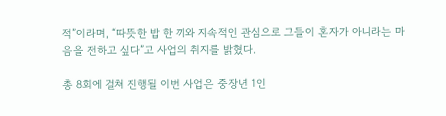적”이라며, “따뜻한 밥 한 끼와 지속적인 관심으로 그들이 혼자가 아니라는 마음을 전하고 싶다”고 사업의 취지를 밝혔다.

총 8회에 걸쳐 진행될 이번 사업은 중장년 1인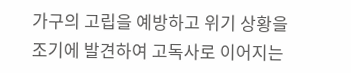가구의 고립을 예방하고 위기 상황을 조기에 발견하여 고독사로 이어지는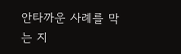안타까운 사례를 막는 지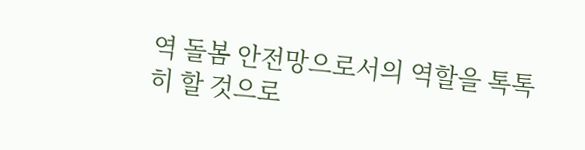역 돌봄 안전망으로서의 역할을 톡톡히 할 것으로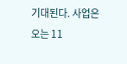기대된다. 사업은 오는 11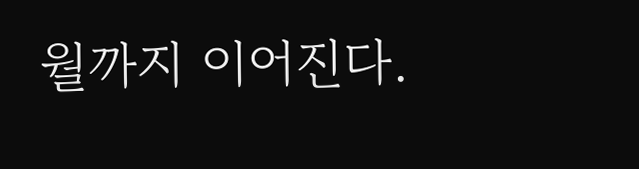월까지 이어진다.